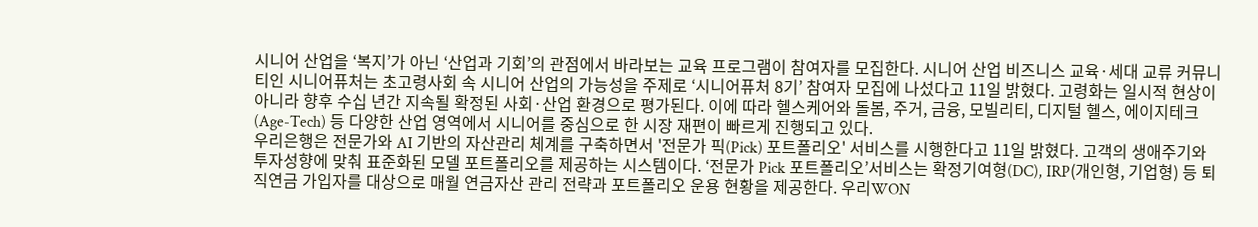시니어 산업을 ‘복지’가 아닌 ‘산업과 기회’의 관점에서 바라보는 교육 프로그램이 참여자를 모집한다. 시니어 산업 비즈니스 교육·세대 교류 커뮤니티인 시니어퓨처는 초고령사회 속 시니어 산업의 가능성을 주제로 ‘시니어퓨처 8기’ 참여자 모집에 나섰다고 11일 밝혔다. 고령화는 일시적 현상이 아니라 향후 수십 년간 지속될 확정된 사회·산업 환경으로 평가된다. 이에 따라 헬스케어와 돌봄, 주거, 금융, 모빌리티, 디지털 헬스, 에이지테크(Age-Tech) 등 다양한 산업 영역에서 시니어를 중심으로 한 시장 재편이 빠르게 진행되고 있다.
우리은행은 전문가와 AI 기반의 자산관리 체계를 구축하면서 '전문가 픽(Pick) 포트폴리오' 서비스를 시행한다고 11일 밝혔다. 고객의 생애주기와 투자성향에 맞춰 표준화된 모델 포트폴리오를 제공하는 시스템이다. ‘전문가 Pick 포트폴리오’서비스는 확정기여형(DC), IRP(개인형, 기업형) 등 퇴직연금 가입자를 대상으로 매월 연금자산 관리 전략과 포트폴리오 운용 현황을 제공한다. 우리WON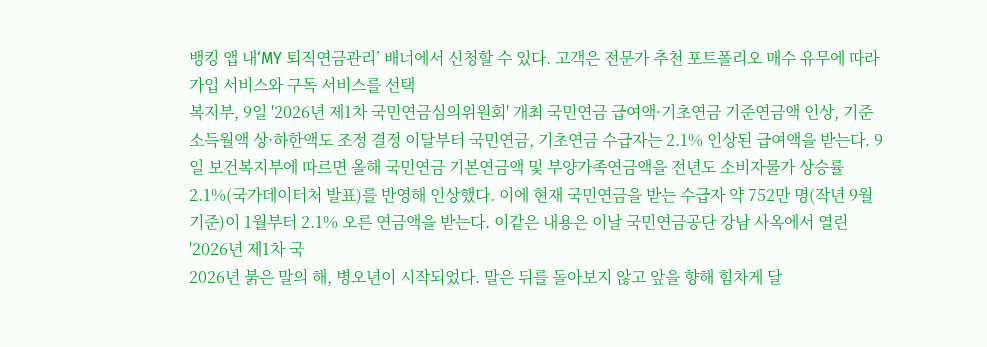뱅킹 앱 내‘MY 퇴직연금관리’ 배너에서 신청할 수 있다. 고객은 전문가 추천 포트폴리오 매수 유무에 따라 가입 서비스와 구독 서비스를 선택
복지부, 9일 '2026년 제1차 국민연금심의위원회' 개최 국민연금 급여액·기초연금 기준연금액 인상, 기준소득월액 상·하한액도 조정 결정 이달부터 국민연금, 기초연금 수급자는 2.1% 인상된 급여액을 받는다. 9일 보건복지부에 따르면 올해 국민연금 기본연금액 및 부양가족연금액을 전년도 소비자물가 상승률 2.1%(국가데이터처 발표)를 반영해 인상했다. 이에 현재 국민연금을 받는 수급자 약 752만 명(작년 9월 기준)이 1월부터 2.1% 오른 연금액을 받는다. 이같은 내용은 이날 국민연금공단 강남 사옥에서 열린 '2026년 제1차 국
2026년 붉은 말의 해, 병오년이 시작되었다. 말은 뒤를 돌아보지 않고 앞을 향해 힘차게 달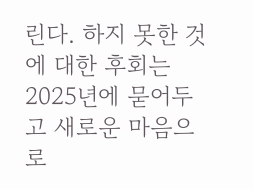린다. 하지 못한 것에 대한 후회는 2025년에 묻어두고 새로운 마음으로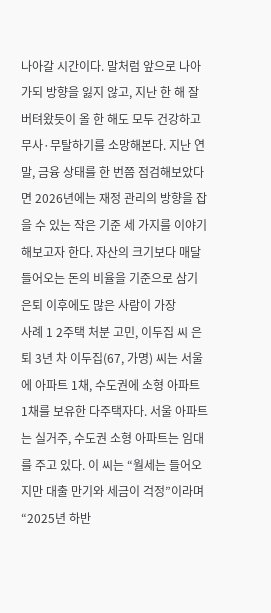나아갈 시간이다. 말처럼 앞으로 나아가되 방향을 잃지 않고, 지난 한 해 잘 버텨왔듯이 올 한 해도 모두 건강하고 무사·무탈하기를 소망해본다. 지난 연말, 금융 상태를 한 번쯤 점검해보았다면 2026년에는 재정 관리의 방향을 잡을 수 있는 작은 기준 세 가지를 이야기해보고자 한다. 자산의 크기보다 매달 들어오는 돈의 비율을 기준으로 삼기 은퇴 이후에도 많은 사람이 가장
사례 1 2주택 처분 고민, 이두집 씨 은퇴 3년 차 이두집(67, 가명) 씨는 서울에 아파트 1채, 수도권에 소형 아파트 1채를 보유한 다주택자다. 서울 아파트는 실거주, 수도권 소형 아파트는 임대를 주고 있다. 이 씨는 “월세는 들어오지만 대출 만기와 세금이 걱정”이라며 “2025년 하반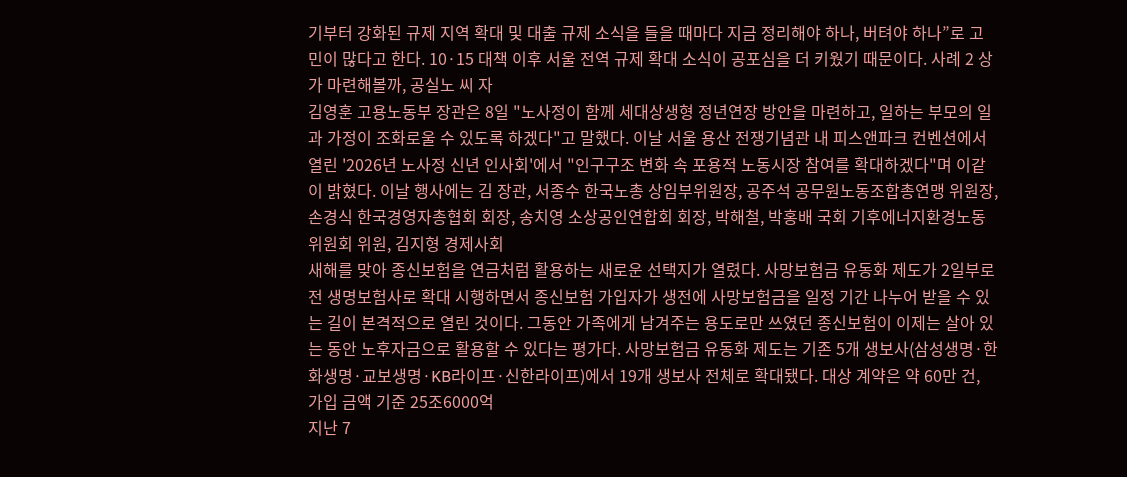기부터 강화된 규제 지역 확대 및 대출 규제 소식을 들을 때마다 지금 정리해야 하나, 버텨야 하나”로 고민이 많다고 한다. 10·15 대책 이후 서울 전역 규제 확대 소식이 공포심을 더 키웠기 때문이다. 사례 2 상가 마련해볼까, 공실노 씨 자
김영훈 고용노동부 장관은 8일 "노사정이 함께 세대상생형 정년연장 방안을 마련하고, 일하는 부모의 일과 가정이 조화로울 수 있도록 하겠다"고 말했다. 이날 서울 용산 전쟁기념관 내 피스앤파크 컨벤션에서 열린 '2026년 노사정 신년 인사회'에서 "인구구조 변화 속 포용적 노동시장 참여를 확대하겠다"며 이같이 밝혔다. 이날 행사에는 김 장관, 서종수 한국노총 상임부위원장, 공주석 공무원노동조합총연맹 위원장, 손경식 한국경영자총협회 회장, 송치영 소상공인연합회 회장, 박해철, 박홍배 국회 기후에너지환경노동위원회 위원, 김지형 경제사회
새해를 맞아 종신보험을 연금처럼 활용하는 새로운 선택지가 열렸다. 사망보험금 유동화 제도가 2일부로 전 생명보험사로 확대 시행하면서 종신보험 가입자가 생전에 사망보험금을 일정 기간 나누어 받을 수 있는 길이 본격적으로 열린 것이다. 그동안 가족에게 남겨주는 용도로만 쓰였던 종신보험이 이제는 살아 있는 동안 노후자금으로 활용할 수 있다는 평가다. 사망보험금 유동화 제도는 기존 5개 생보사(삼성생명·한화생명·교보생명·KB라이프·신한라이프)에서 19개 생보사 전체로 확대됐다. 대상 계약은 약 60만 건, 가입 금액 기준 25조6000억
지난 7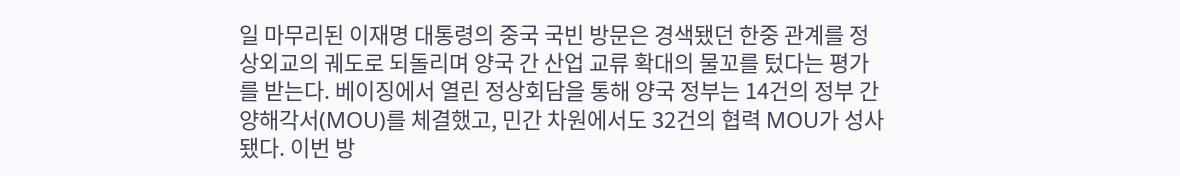일 마무리된 이재명 대통령의 중국 국빈 방문은 경색됐던 한중 관계를 정상외교의 궤도로 되돌리며 양국 간 산업 교류 확대의 물꼬를 텄다는 평가를 받는다. 베이징에서 열린 정상회담을 통해 양국 정부는 14건의 정부 간 양해각서(MOU)를 체결했고, 민간 차원에서도 32건의 협력 MOU가 성사됐다. 이번 방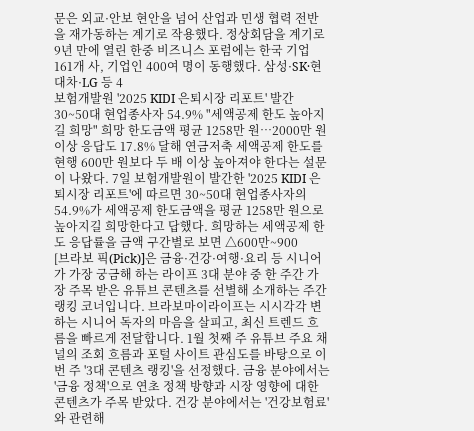문은 외교·안보 현안을 넘어 산업과 민생 협력 전반을 재가동하는 계기로 작용했다. 정상회담을 계기로 9년 만에 열린 한중 비즈니스 포럼에는 한국 기업 161개 사, 기업인 400여 명이 동행했다. 삼성·SK·현대차·LG 등 4
보험개발원 '2025 KIDI 은퇴시장 리포트' 발간 30~50대 현업종사자 54.9% "세액공제 한도 높아지길 희망" 희망 한도금액 평균 1258만 원…2000만 원 이상 응답도 17.8% 달해 연금저축 세액공제 한도를 현행 600만 원보다 두 배 이상 높아져야 한다는 설문이 나왔다. 7일 보험개발원이 발간한 '2025 KIDI 은퇴시장 리포트'에 따르면 30~50대 현업종사자의 54.9%가 세액공제 한도금액을 평균 1258만 원으로 높아지길 희망한다고 답했다. 희망하는 세액공제 한도 응답률을 금액 구간별로 보면 △600만~900
[브라보 픽(Pick)]은 금융·건강·여행·요리 등 시니어가 가장 궁금해 하는 라이프 3대 분야 중 한 주간 가장 주목 받은 유튜브 콘텐츠를 선별해 소개하는 주간 랭킹 코너입니다. 브라보마이라이프는 시시각각 변하는 시니어 독자의 마음을 살피고, 최신 트렌드 흐름을 빠르게 전달합니다. 1월 첫째 주 유튜브 주요 채널의 조회 흐름과 포털 사이트 관심도를 바탕으로 이번 주 '3대 콘텐츠 랭킹'을 선정했다. 금융 분야에서는 '금융 정책'으로 연초 정책 방향과 시장 영향에 대한 콘텐츠가 주목 받았다. 건강 분야에서는 '건강보험료'와 관련해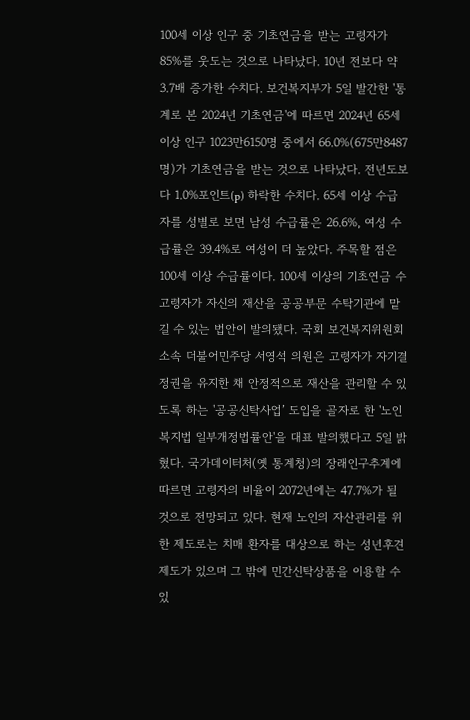100세 이상 인구 중 기초연금을 받는 고령자가 85%를 웃도는 것으로 나타났다. 10년 전보다 약 3.7배 증가한 수치다. 보건복지부가 5일 발간한 '통계로 본 2024년 기초연금'에 따르면 2024년 65세 이상 인구 1023만6150명 중에서 66.0%(675만8487명)가 기초연금을 받는 것으로 나타났다. 전년도보다 1.0%포인트(p) 하락한 수치다. 65세 이상 수급자를 성별로 보면 남성 수급률은 26.6%, 여성 수급률은 39.4%로 여성이 더 높았다. 주목할 점은 100세 이상 수급률이다. 100세 이상의 기초연금 수
고령자가 자신의 재산을 공공부문 수탁기관에 맡길 수 있는 법안이 발의됐다. 국회 보건복지위원회 소속 더불어민주당 서영석 의원은 고령자가 자기결정권을 유지한 채 안정적으로 재산을 관리할 수 있도록 하는 '공공신탁사업’ 도입을 골자로 한 '노인복지법 일부개정법률안'을 대표 발의했다고 5일 밝혔다. 국가데이터처(옛 통계청)의 장래인구추계에 따르면 고령자의 비율이 2072년에는 47.7%가 될 것으로 전망되고 있다. 현재 노인의 자산관리를 위한 제도로는 치매 환자를 대상으로 하는 성년후견제도가 있으며 그 밖에 민간신탁상품을 이용할 수 있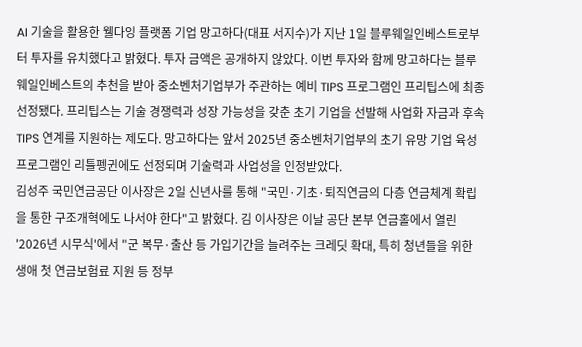AI 기술을 활용한 웰다잉 플랫폼 기업 망고하다(대표 서지수)가 지난 1일 블루웨일인베스트로부터 투자를 유치했다고 밝혔다. 투자 금액은 공개하지 않았다. 이번 투자와 함께 망고하다는 블루웨일인베스트의 추천을 받아 중소벤처기업부가 주관하는 예비 TIPS 프로그램인 프리팁스에 최종 선정됐다. 프리팁스는 기술 경쟁력과 성장 가능성을 갖춘 초기 기업을 선발해 사업화 자금과 후속 TIPS 연계를 지원하는 제도다. 망고하다는 앞서 2025년 중소벤처기업부의 초기 유망 기업 육성 프로그램인 리틀펭귄에도 선정되며 기술력과 사업성을 인정받았다.
김성주 국민연금공단 이사장은 2일 신년사를 통해 "국민·기초·퇴직연금의 다층 연금체계 확립을 통한 구조개혁에도 나서야 한다"고 밝혔다. 김 이사장은 이날 공단 본부 연금홀에서 열린 '2026년 시무식'에서 "군 복무·출산 등 가입기간을 늘려주는 크레딧 확대, 특히 청년들을 위한 생애 첫 연금보험료 지원 등 정부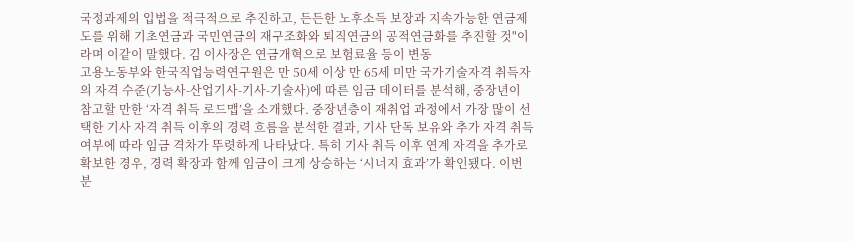국정과제의 입법을 적극적으로 추진하고, 든든한 노후소득 보장과 지속가능한 연금제도를 위해 기초연금과 국민연금의 재구조화와 퇴직연금의 공적연금화를 추진할 것"이라며 이같이 말했다. 김 이사장은 연금개혁으로 보험료율 등이 변동
고용노동부와 한국직업능력연구원은 만 50세 이상 만 65세 미만 국가기술자격 취득자의 자격 수준(기능사-산업기사-기사-기술사)에 따른 임금 데이터를 분석해, 중장년이 참고할 만한 ‘자격 취득 로드맵’을 소개했다. 중장년층이 재취업 과정에서 가장 많이 선택한 기사 자격 취득 이후의 경력 흐름을 분석한 결과, 기사 단독 보유와 추가 자격 취득 여부에 따라 임금 격차가 뚜렷하게 나타났다. 특히 기사 취득 이후 연계 자격을 추가로 확보한 경우, 경력 확장과 함께 임금이 크게 상승하는 ‘시너지 효과’가 확인됐다. 이번 분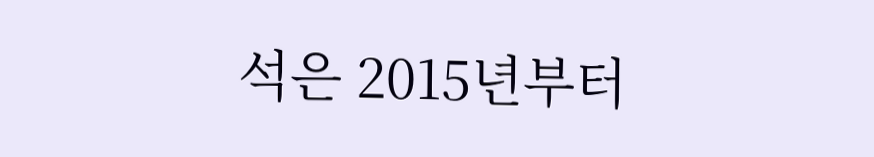석은 2015년부터